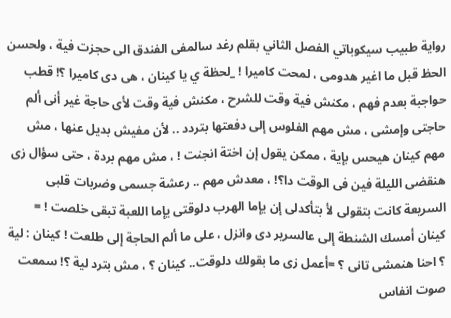رواية طبيب سيكوباتي الفصل الثاني بقلم رغد سالمفى الفندق الى حجزت فية ، ولحسن الحظ قبل ما اغير هدومى ، لمحت كاميرا ! _لحظة ي يا كينان ، هى دى كاميرا ؟! قطب حواجبة بعدم فهم ، مكنش فية وقت للشرح ، مكنش فية وقت لأى حاجة غير أنى ألم حاجتى وإمشى ، مش مهم الفلوس إلى دفعتها بتردد .. لأن مفيش بديل عنها ، مش مهم كينان هيحس بإية ، ممكن يقول إن اختة انجنت ! ، مش مهم بردة ، حتى سؤال زى هنقضى الليلة فين فى الوقت دا؟! ، معدش مهم .. رعشة جسمى وضربات قلبى السريعة كانت بتقولى لأ بتأكدلى إن يإما الهرب دلوقتى يإما اللعبة تبقى خلصت ! = كينان أمسك الشنطة إلى عالسرير دى وانزل ، على ما ألم الحاجة إلى طلعت ! كينان : لية ؟ احنا هنمشى تانى ؟ =أعمل زى ما بقولك دلوقت.. كينان ؟ ، مش بترد لية ؟! سمعت صوت انفاس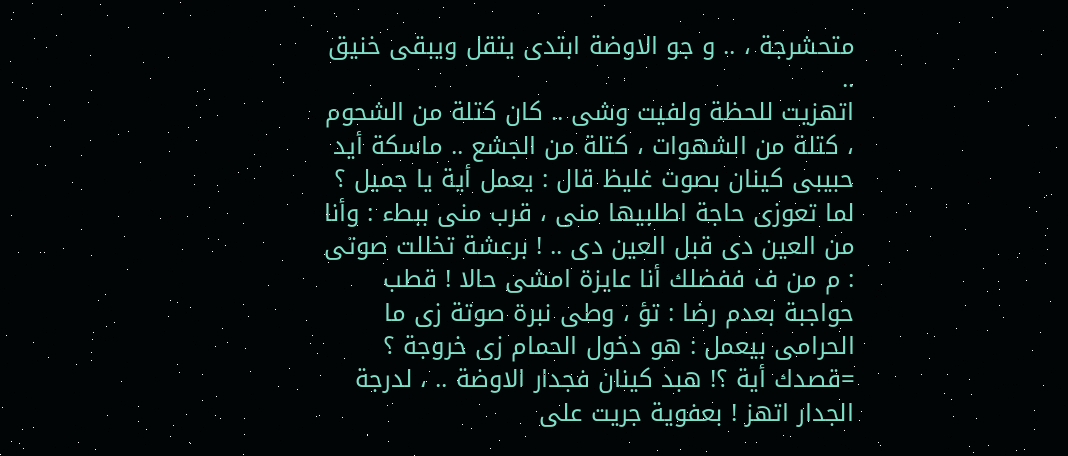متحشرجة ، .. و جو الاوضة ابتدى يتقل ويبقى خنيق ..
اتهزيت للحظة ولفيت وشى .. كان كتلة من الشحوم ، كتلة من الشهوات ، كتلة من الجشع .. ماسكة أيد حبيبى كينان بصوت غليظ قال : يعمل أية يا جميل ؟ لما تعوزى حاجة اطلبيها منى ، قرب منى ببطء : وأنا من العين دى قبل العين دى .. ! برعشة تخللت صوتى : م من ف ففضلك أنا عايزة امشى حالا ! قطب حواجبة بعدم رضا : تؤ ، وطى نبرة صوتة زى ما الحرامى بيعمل : هو دخول الحمام زى خروجة ؟ =قصدك أية ؟! هبد كينان فجدار الاوضة .. ، لدرجة الجدار اتهز ! بعفوية جريت على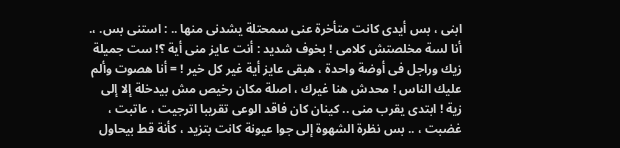ابنى ، بس أيدى كانت متأخرة عنى سمحتلة يشدنى منها .. : استنى بس. ،. أنا لسة مخلصتش كلامى ! بخوف شديد : أنت عايز منى أية ؟! ست جميلة زيك وراجل فى أوضة واحدة ، هبقى عايز أية غير كل خير ! = أنا هصوت وألم عليك الناس ! محدش هنا غيرك ، اصلة مكان رخيص مش بيدخلة إلا إلى زية ! ابتدى يقرب منى .. كينان كان فاقد الوعى تقريبا اترجيت ، عاتبت ، غضبت ، .. بس نظرة الشهوة إلى جوا عيونة كانت بتزيد ، كأنة قط بيحاول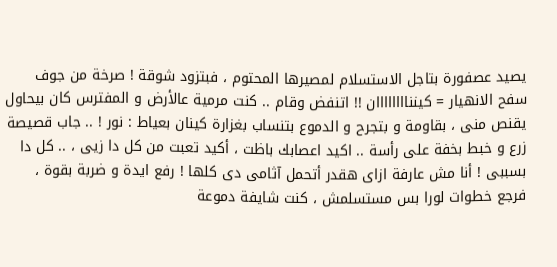يصيد عصفورة بتاجل الاستسلام لمصيرها المحتوم ، فبتزود شوقة ! صرخة من جوف سفح الانهيار = كينناااااااان !! اتنفض وقام .. كنت مرمية عالأرض و المفترس كان بيحاول يقنص منى ، بقاومة و بتجرح و الدموع بتنساب بغزارة كينان بعياط : نور ! .. جاب قصيصة زرع و خبط بخفة على رأسة .. اكيد اعصابك باظت ، أكيد تعبت من كل دا زيى ، .. كل دا بسببى ! أنا مش عارفة ازاى هقدر أتحمل آثامى دى كلها ! رفع ايدة و ضربة بقوة ، فرجع خطوات لورا بس مستسلمش ، كنت شايفة دموعة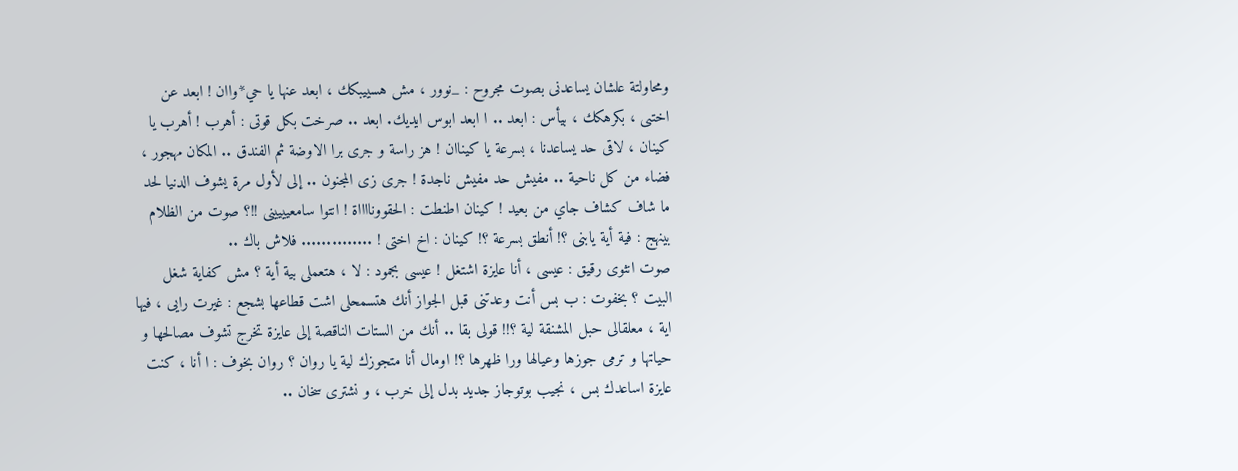ومحاولتة علشان يساعدنى بصوت مجروح : _نوور ، مش هسييبكك ، ابعد عنها يا حي*واان ! ابعد عن اختىى ، بكرهكك ، بيأس : ابعد .. ا ابعد ابوس ايديك. ابعد .. صرخت بكل قوتى : أهرب ! أهرب يا كينان ، لاقى حد يساعدنا ، بسرعة يا كيناان ! هز راسة و جرى برا الاوضة ثم الفندق .. المكان مهجور ، فضاء من كل ناحية .. مفيش حد مفيش ناجدة ! جرى زى المجنون .. إلى لأول مرة يشوف الدنيا لحد ما شاف كشاف جاي من بعيد ! كينان اطنطت : الحقوونااااة ! انتوا سامعيييينى !!؟ صوت من الظلام بينهج : فية أية يابنى ؟! أنطق بسرعة ؟! كينان : اخ اختى ! .............. فلاش باك ..
صوت انثوى رقيق : عيسى ، أنا عايزة اشتغل ! عيسى بجمود : لا ، هتعملى بية أية ؟ مش كفاية شغل البيت ؟ بخفوت : ب بس أنت وعدتنى قبل الجواز أنك هتسمحلى اشت قطاعها بشجع : غيرت رايى ، فيها اية ، معلقالى حبل المشنقة لية ؟!! قولى بقا .. أنك من الستات الناقصة إلى عايزة تخرج تشوف مصالحها و حياتها و ترمى جوزها وعيالها ورا ظهرها ؟! اومال أنا متجوزك لية يا روان ؟ روان بخوف : ا أنا ، كنت عايزة اساعدك بس ، نجيب بوتوجاز جديد بدل إلى خرب ، و نشترى سخان ..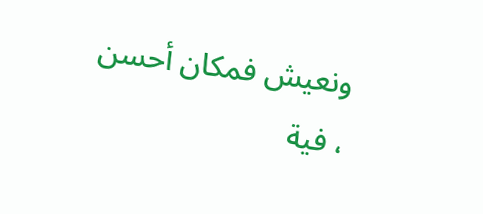ونعيش فمكان أحسن ، فية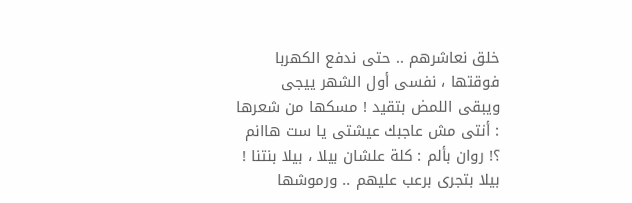خلق نعاشرهم .. حتى ندفع الكهربا فوقتها ، نفسى أول الشهر ييجى ويبقى اللمض بتقيد ! مسكها من شعرها : أنتى مش عاجبك عيشتى يا ست هاانم ؟! روان بألم : كلة علشان بيلا ، بيلا بنتنا ! بيلا بتجرى برعب عليهم .. ورموشها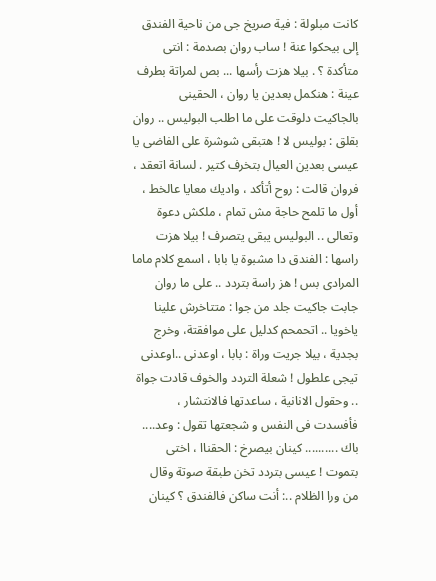كانت مبلولة : فية صريخ جى من ناحية الفندق إلى بيحكوا عنة ! ساب روان بصدمة : انتى متأكدة ؟ . بيلا هزت رأسها ... بص لمراتة بطرف عينة : هنكمل بعدين يا روان ، الحقينى بالجاكيت دلوقت على ما اطلب البوليس .. روان بقلق : بوليس لا ! هتبقى شوشرة على الفاضى يا عيسى بعدين العيال بتخرف كتير . لسانة اتعقد ، فروان قالت : روح أتأكد ، واديك معايا عالخط ، أول ما تلمح حاجة مش تمام ، ملكش دعوة وتعالى .. البوليس يبقى يتصرف ! بيلا هزت راسها : الفندق دا مشبوة يا بابا ، اسمع كلام ماما المرادى بس ! هز راسة بتردد .. على ما روان جابت جاكيت جلد من جوا : متتاخرش علينا ياخويا .. اتحمحم كدليل على موافقتة، وخرج بجدية ، بيلا جريت وراة : بابا ، اوعدنى ..اوعدنى تيجى علطول ! شعلة التردد والخوف قادت جواة .. وحقول الانانية ، ساعدتها فالانتشار ، فأفسدت فى النفس و شجعتها تقول : وعد.... باك .......... كينان بيصرخ : الحقناا ، اختى بتموت ! عيسى بتردد تخن طبقة صوتة وقال من ورا الظلام ..: أنت ساكن فالفندق ؟ كينان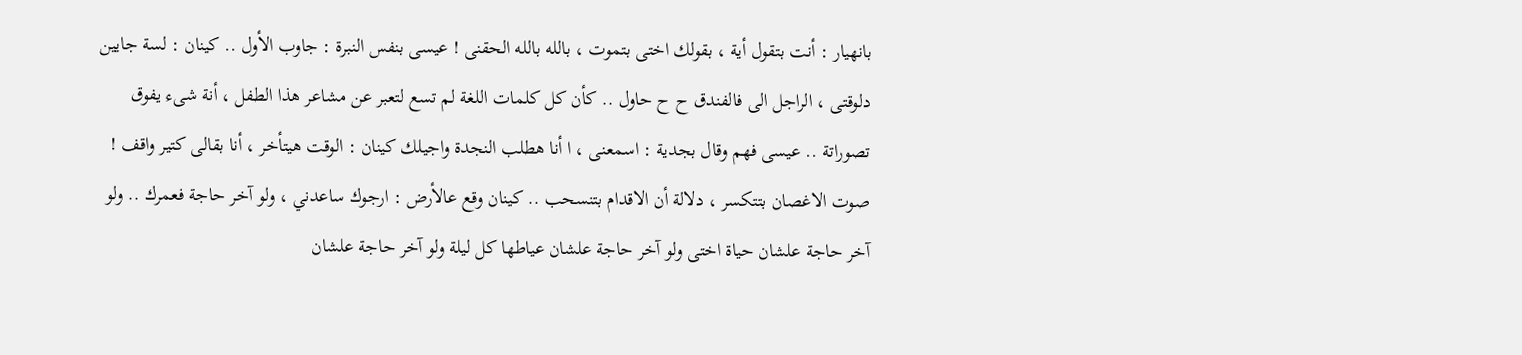بانهيار : أنت بتقول أية ، بقولك اختى بتموت ، بالله بالله الحقنى ! عيسى بنفس النبرة : جاوب الأول .. كينان : لسة جايين دلوقتى ، الراجل الى فالفندق ح ح حاول .. كأن كل كلمات اللغة لم تسع لتعبر عن مشاعر هذا الطفل ، أنة شىء يفوق تصوراتة .. عيسى فهم وقال بجدية : اسمعنى ، ا أنا هطلب النجدة واجيلك كينان : الوقت هيتأخر ، أنا بقالى كتير واقف ! صوت الاغصان بتتكسر ، دلالة أن الاقدام بتنسحب .. كينان وقع عالأرض : ارجوك ساعدني ، ولو آخر حاجة فعمرك .. ولو آخر حاجة علشان حياة اختى ولو آخر حاجة علشان عياطها كل ليلة ولو آخر حاجة علشان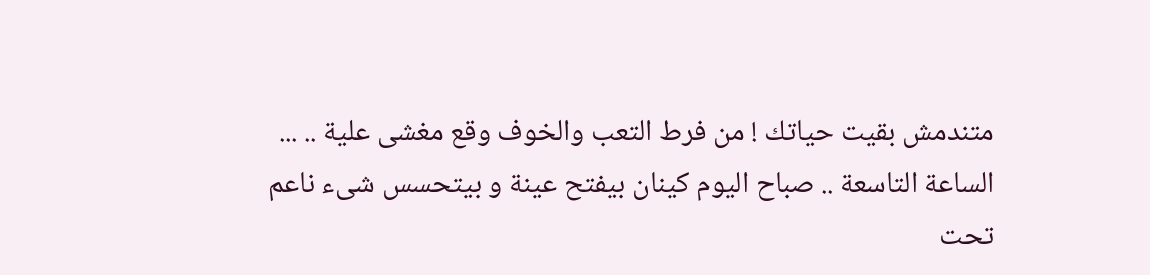متندمش بقيت حياتك ! من فرط التعب والخوف وقع مغشى علية .. ...
الساعة التاسعة .. صباح اليوم كينان بيفتح عينة و بيتحسس شىء ناعم تحت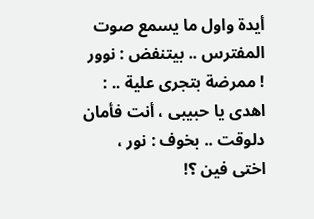أيدة واول ما يسمع صوت المفترس .. بيتنفض : نوور ! ممرضة بتجرى علية .. : اهدى يا حبيبى ، أنت فأمان دلوقت .. بخوف : نور ، اختى فين ؟!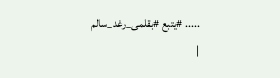..... #يتبع #بقلمى_رغد_سالم
|